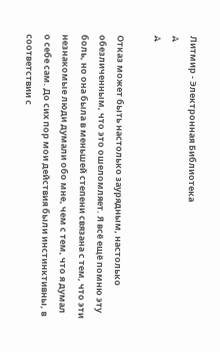Литмир - Электронная Библиотека
A
A

Отказ может быть настолько заурядным, настолько обезличенным, что это ошеломляет. Я всё ещё помню эту боль, но она была в меньшей степени связана с тем, что эти незнакомые люди думали обо мне, чем с тем, что я думал о себе сам. До сих пор мои действия были инстинктивны, в соответствии с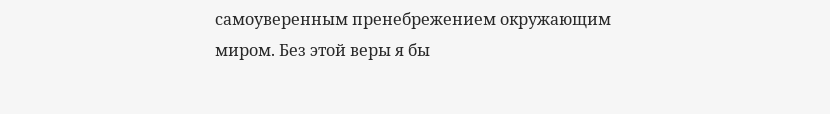самоуверенным пренебрежением окружающим миром. Без этой веры я бы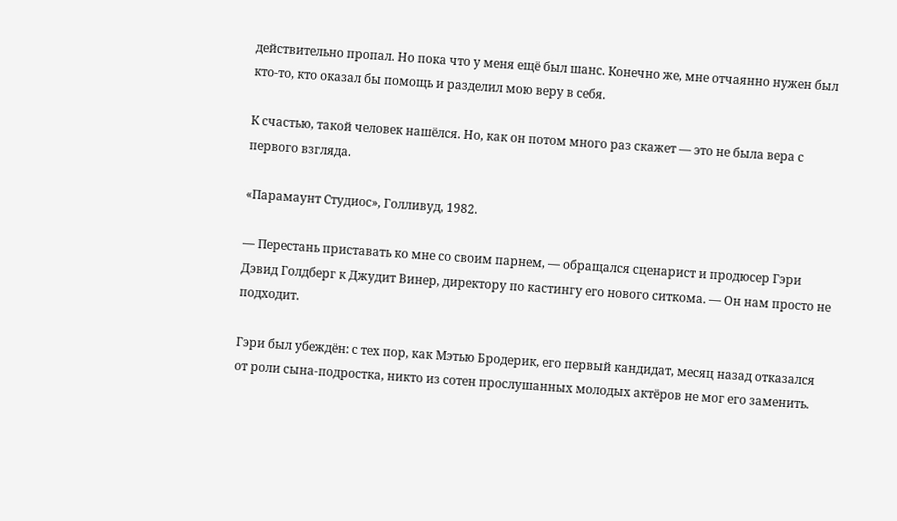действительно пропал. Но пока что у меня ещё был шанс. Конечно же, мне отчаянно нужен был кто-то, кто оказал бы помощь и разделил мою веру в себя.

К счастью, такой человек нашёлся. Но, как он потом много раз скажет — это не была вера с первого взгляда.

«Парамаунт Студиос», Голливуд, 1982.

— Перестань приставать ко мне со своим парнем, — обращался сценарист и продюсер Гэри Дэвид Голдберг к Джудит Винер, директору по кастингу его нового ситкома. — Он нам просто не подходит.

Гэри был убеждён: с тех пор, как Мэтью Бродерик, его первый кандидат, месяц назад отказался от роли сына-подростка, никто из сотен прослушанных молодых актёров не мог его заменить.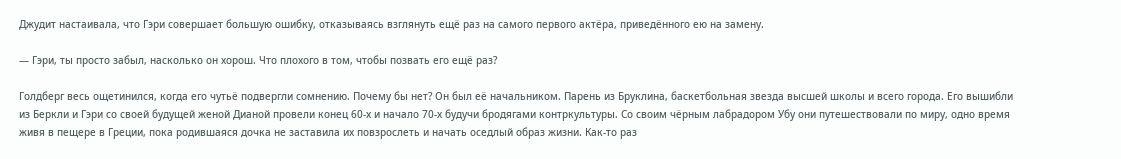Джудит настаивала, что Гэри совершает большую ошибку, отказываясь взглянуть ещё раз на самого первого актёра, приведённого ею на замену.

— Гэри, ты просто забыл, насколько он хорош. Что плохого в том, чтобы позвать его ещё раз?

Голдберг весь ощетинился, когда его чутьё подвергли сомнению. Почему бы нет? Он был её начальником. Парень из Бруклина, баскетбольная звезда высшей школы и всего города. Его вышибли из Беркли и Гэри со своей будущей женой Дианой провели конец 60-х и начало 70-х будучи бродягами контркультуры. Со своим чёрным лабрадором Убу они путешествовали по миру, одно время живя в пещере в Греции, пока родившаяся дочка не заставила их повзрослеть и начать оседлый образ жизни. Как-то раз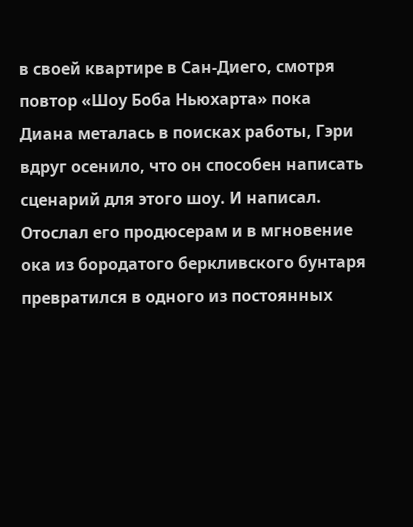в своей квартире в Сан-Диего, смотря повтор «Шоу Боба Ньюхарта» пока Диана металась в поисках работы, Гэри вдруг осенило, что он способен написать сценарий для этого шоу. И написал. Отослал его продюсерам и в мгновение ока из бородатого беркливского бунтаря превратился в одного из постоянных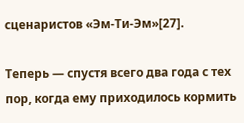сценаристов «Эм-Ти-Эм»[27].

Теперь — спустя всего два года с тех пор, когда ему приходилось кормить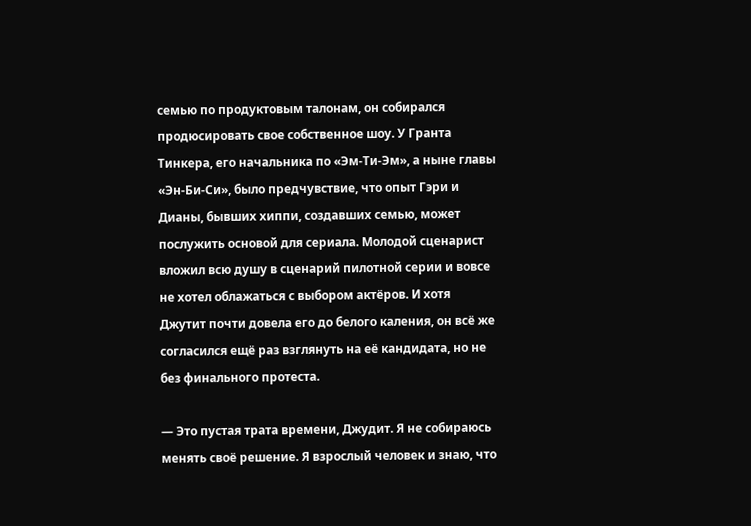семью по продуктовым талонам, он собирался продюсировать свое собственное шоу. У Гранта Тинкера, его начальника по «Эм-Ти-Эм», а ныне главы «Эн-Би-Си», было предчувствие, что опыт Гэри и Дианы, бывших хиппи, создавших семью, может послужить основой для сериала. Молодой сценарист вложил всю душу в сценарий пилотной серии и вовсе не хотел облажаться с выбором актёров. И хотя Джутит почти довела его до белого каления, он всё же согласился ещё раз взглянуть на её кандидата, но не без финального протеста.

— Это пустая трата времени, Джудит. Я не собираюсь менять своё решение. Я взрослый человек и знаю, что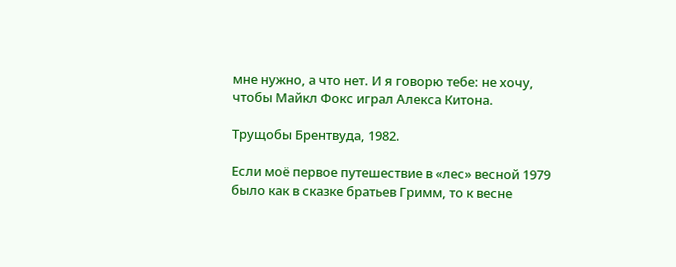мне нужно, а что нет. И я говорю тебе: не хочу, чтобы Майкл Фокс играл Алекса Китона.

Трущобы Брентвуда, 1982.

Если моё первое путешествие в «лес» весной 1979 было как в сказке братьев Гримм, то к весне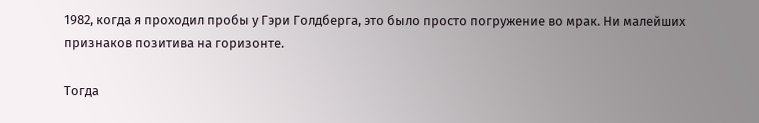1982, когда я проходил пробы у Гэри Голдберга, это было просто погружение во мрак. Ни малейших признаков позитива на горизонте.

Тогда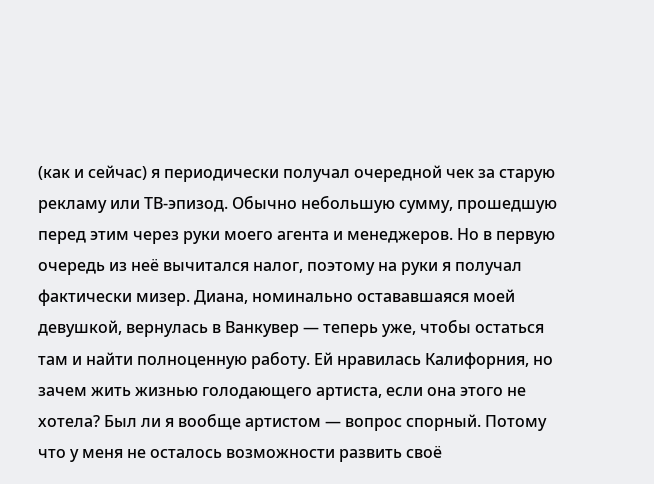(как и сейчас) я периодически получал очередной чек за старую рекламу или ТВ-эпизод. Обычно небольшую сумму, прошедшую перед этим через руки моего агента и менеджеров. Но в первую очередь из неё вычитался налог, поэтому на руки я получал фактически мизер. Диана, номинально остававшаяся моей девушкой, вернулась в Ванкувер — теперь уже, чтобы остаться там и найти полноценную работу. Ей нравилась Калифорния, но зачем жить жизнью голодающего артиста, если она этого не хотела? Был ли я вообще артистом — вопрос спорный. Потому что у меня не осталось возможности развить своё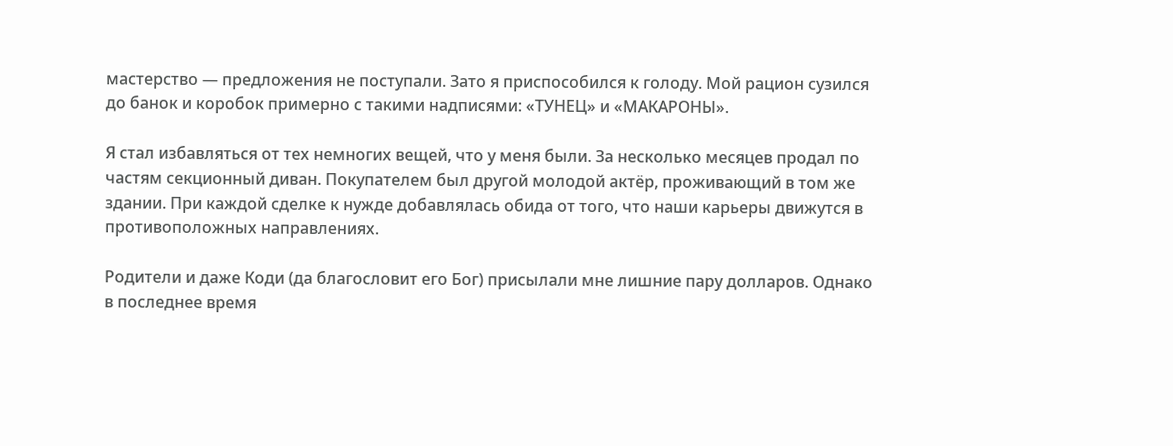мастерство — предложения не поступали. Зато я приспособился к голоду. Мой рацион сузился до банок и коробок примерно с такими надписями: «ТУНЕЦ» и «МАКАРОНЫ».

Я стал избавляться от тех немногих вещей, что у меня были. За несколько месяцев продал по частям секционный диван. Покупателем был другой молодой актёр, проживающий в том же здании. При каждой сделке к нужде добавлялась обида от того, что наши карьеры движутся в противоположных направлениях.

Родители и даже Коди (да благословит его Бог) присылали мне лишние пару долларов. Однако в последнее время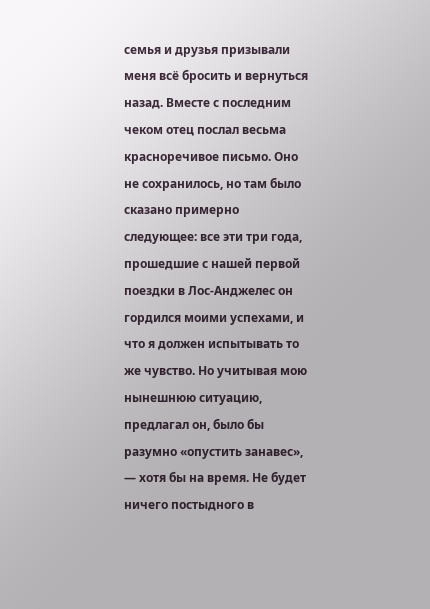семья и друзья призывали меня всё бросить и вернуться назад. Вместе с последним чеком отец послал весьма красноречивое письмо. Оно не сохранилось, но там было сказано примерно следующее: все эти три года, прошедшие с нашей первой поездки в Лос-Анджелес он гордился моими успехами, и что я должен испытывать то же чувство. Но учитывая мою нынешнюю ситуацию, предлагал он, было бы разумно «опустить занавес», — хотя бы на время. Не будет ничего постыдного в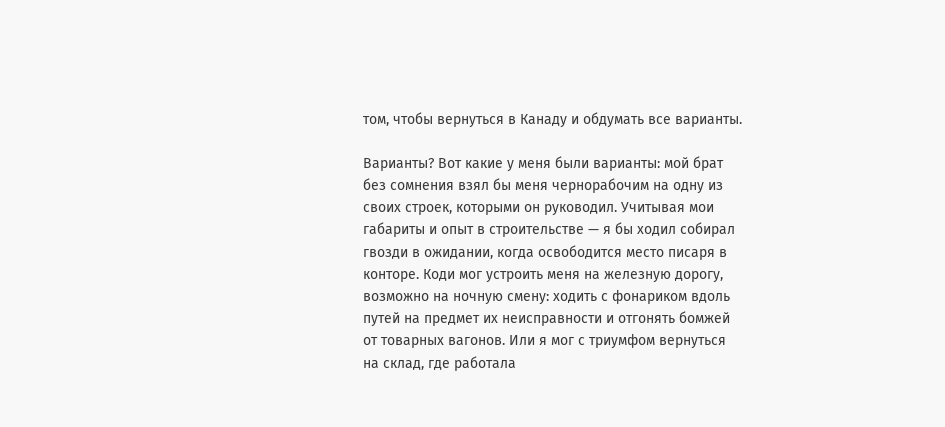том, чтобы вернуться в Канаду и обдумать все варианты.

Варианты? Вот какие у меня были варианты: мой брат без сомнения взял бы меня чернорабочим на одну из своих строек, которыми он руководил. Учитывая мои габариты и опыт в строительстве — я бы ходил собирал гвозди в ожидании, когда освободится место писаря в конторе. Коди мог устроить меня на железную дорогу, возможно на ночную смену: ходить с фонариком вдоль путей на предмет их неисправности и отгонять бомжей от товарных вагонов. Или я мог с триумфом вернуться на склад, где работала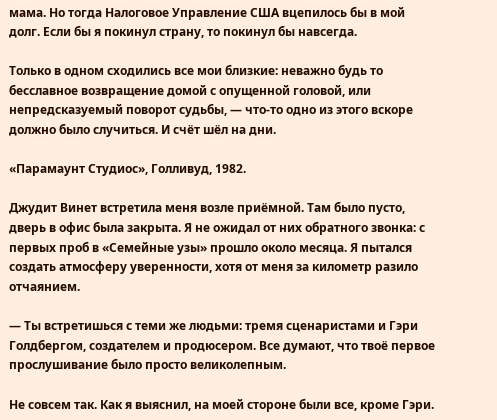мама. Но тогда Налоговое Управление США вцепилось бы в мой долг. Если бы я покинул страну, то покинул бы навсегда.

Только в одном сходились все мои близкие: неважно будь то бесславное возвращение домой с опущенной головой, или непредсказуемый поворот судьбы, — что-то одно из этого вскоре должно было случиться. И счёт шёл на дни.

«Парамаунт Студиос», Голливуд, 1982.

Джудит Винет встретила меня возле приёмной. Там было пусто, дверь в офис была закрыта. Я не ожидал от них обратного звонка: с первых проб в «Семейные узы» прошло около месяца. Я пытался создать атмосферу уверенности, хотя от меня за километр разило отчаянием.

— Ты встретишься с теми же людьми: тремя сценаристами и Гэри Голдбергом, создателем и продюсером. Все думают, что твоё первое прослушивание было просто великолепным.

Не совсем так. Как я выяснил, на моей стороне были все, кроме Гэри.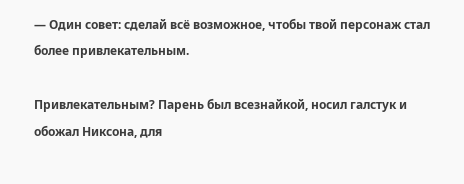— Один совет: сделай всё возможное, чтобы твой персонаж стал более привлекательным.

Привлекательным? Парень был всезнайкой, носил галстук и обожал Никсона, для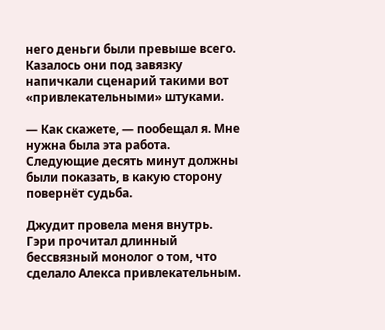него деньги были превыше всего. Казалось они под завязку напичкали сценарий такими вот «привлекательными» штуками.

— Как скажете, — пообещал я. Мне нужна была эта работа. Следующие десять минут должны были показать, в какую сторону повернёт судьба.

Джудит провела меня внутрь. Гэри прочитал длинный бессвязный монолог о том, что сделало Алекса привлекательным.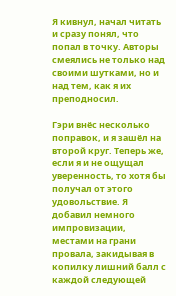Я кивнул, начал читать и сразу понял, что попал в точку. Авторы смеялись не только над своими шутками, но и над тем, как я их преподносил.

Гэри внёс несколько поправок, и я зашёл на второй круг. Теперь же, если я и не ощущал уверенность, то хотя бы получал от этого удовольствие. Я добавил немного импровизации, местами на грани провала, закидывая в копилку лишний балл с каждой следующей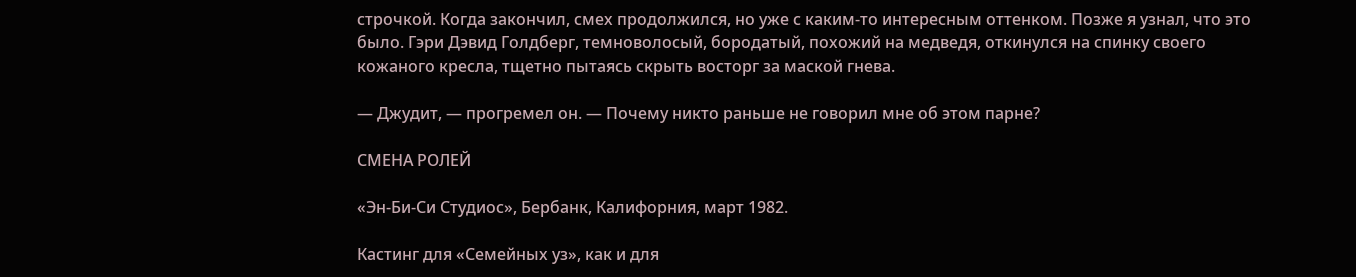строчкой. Когда закончил, смех продолжился, но уже с каким-то интересным оттенком. Позже я узнал, что это было. Гэри Дэвид Голдберг, темноволосый, бородатый, похожий на медведя, откинулся на спинку своего кожаного кресла, тщетно пытаясь скрыть восторг за маской гнева.

— Джудит, — прогремел он. — Почему никто раньше не говорил мне об этом парне?

СМЕНА РОЛЕЙ

«Эн-Би-Си Студиос», Бербанк, Калифорния, март 1982.

Кастинг для «Семейных уз», как и для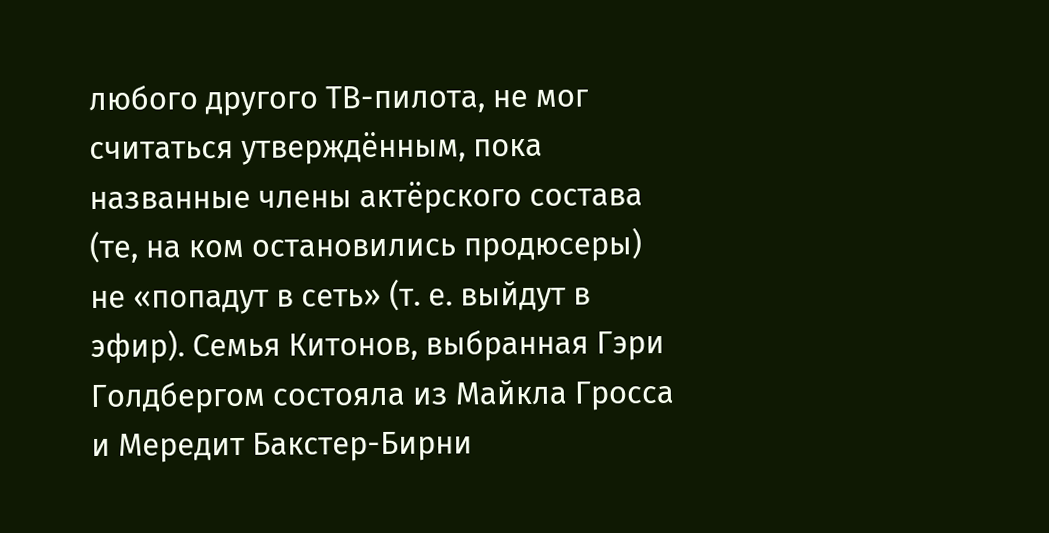любого другого ТВ-пилота, не мог считаться утверждённым, пока названные члены актёрского состава (те, на ком остановились продюсеры) не «попадут в сеть» (т. е. выйдут в эфир). Семья Китонов, выбранная Гэри Голдбергом состояла из Майкла Гросса и Мередит Бакстер-Бирни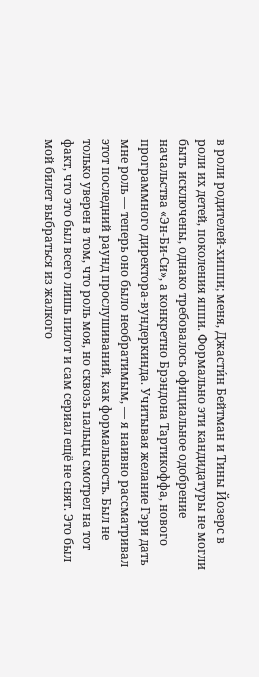в роли родителей-хиппи; меня, Джасти́н Бейтман и Тины Йозерс в роли их детей, поколения яппи. Формально эти кандидатуры не могли быть исключены, однако требовалось официальное одобрение начальства «Эн-Би-Си», а конкретно Брэндона Тартикоффа, нового программного директора-вундеркинда. Учитывая желание Гэри дать мне роль — теперь оно было необратимым, — я наивно рассматривал этот последний раунд прослушиваний, как формальность. Был не только уверен в том, что роль моя, но сквозь пальцы смотрел на тот факт, что это был всего лишь пилот и сам сериал ещё не снят. Это был мой билет выбраться из жалкого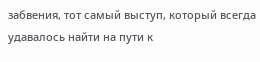забвения, тот самый выступ, который всегда удавалось найти на пути к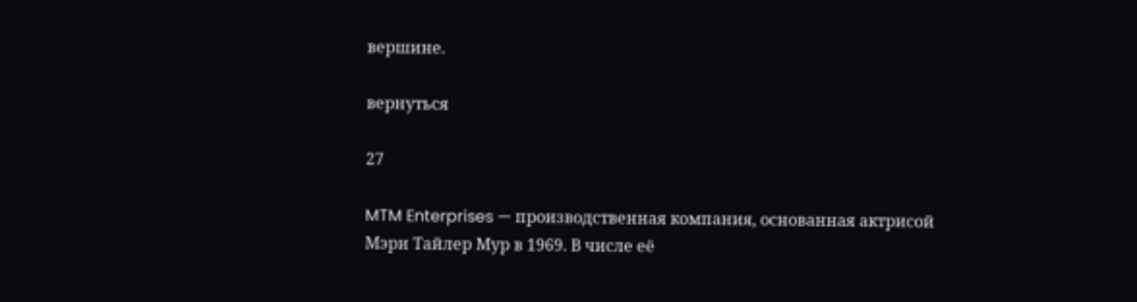вершине.

вернуться

27

MTM Enterprises — производственная компания, основанная актрисой Мэри Тайлер Мур в 1969. В числе её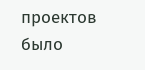проектов было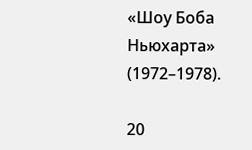«Шоу Боба Ньюхарта» (1972–1978).

20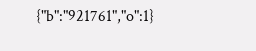{"b":"921761","o":1}